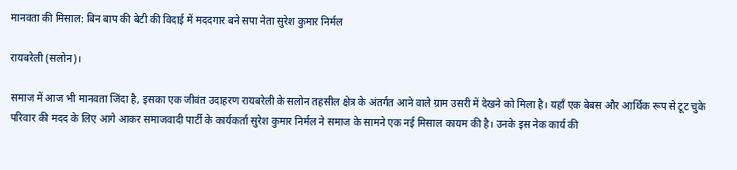मानवता की मिसाल: बिन बाप की बेटी की विदाई में मददगार बने सपा नेता सुरेश कुमार निर्मल

रायबरेली (सलोन)।

समाज में आज भी मानवता जिंदा है, इसका एक जीवंत उदाहरण रायबरेली के सलोन तहसील क्षेत्र के अंतर्गत आने वाले ग्राम उसरी में देखने को मिला है। यहाँ एक बेबस और आर्थिक रूप से टूट चुके परिवार की मदद के लिए आगे आकर समाजवादी पार्टी के कार्यकर्ता सुरेश कुमार निर्मल ने समाज के सामने एक नई मिसाल कायम की है। उनके इस नेक कार्य की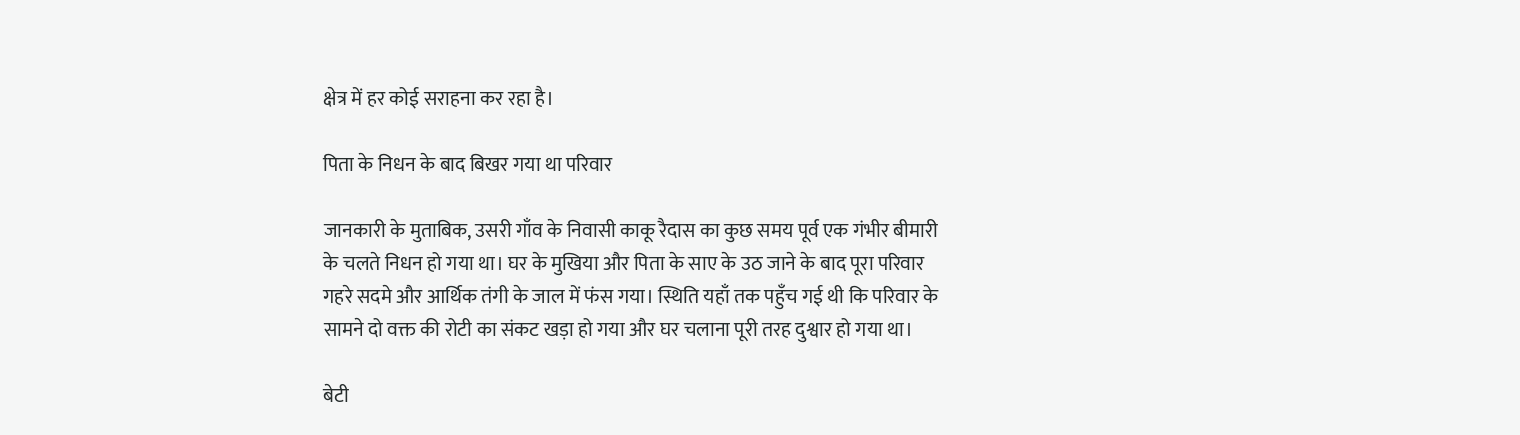क्षेत्र में हर कोई सराहना कर रहा है।

पिता के निधन के बाद बिखर गया था परिवार

जानकारी के मुताबिक, उसरी गाँव के निवासी काकू रैदास का कुछ समय पूर्व एक गंभीर बीमारी के चलते निधन हो गया था। घर के मुखिया और पिता के साए के उठ जाने के बाद पूरा परिवार गहरे सदमे और आर्थिक तंगी के जाल में फंस गया। स्थिति यहाँ तक पहुँच गई थी कि परिवार के सामने दो वक्त की रोटी का संकट खड़ा हो गया और घर चलाना पूरी तरह दुश्वार हो गया था।

बेटी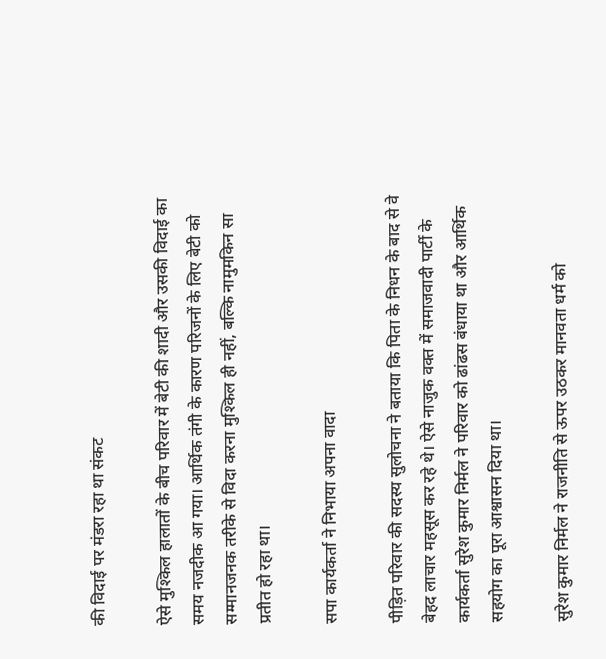की विदाई पर मंडरा रहा था संकट

ऐसे मुश्किल हालातों के बीच परिवार में बेटी की शादी और उसकी विदाई का समय नजदीक आ गया। आर्थिक तंगी के कारण परिजनों के लिए बेटी को सम्मानजनक तरीके से विदा करना मुश्किल ही नहीं, बल्कि नामुमकिन सा प्रतीत हो रहा था।

सपा कार्यकर्ता ने निभाया अपना वादा

पीड़ित परिवार की सदस्य सुलोचना ने बताया कि पिता के निधन के बाद से वे बेहद लाचार महसूस कर रहे थे। ऐसे नाजुक वक्त में समाजवादी पार्टी के कार्यकर्ता सुरेश कुमार निर्मल ने परिवार को ढांढस बंधाया था और आर्थिक सहयोग का पूरा आश्वासन दिया था।

सुरेश कुमार निर्मल ने राजनीति से ऊपर उठकर मानवता धर्म को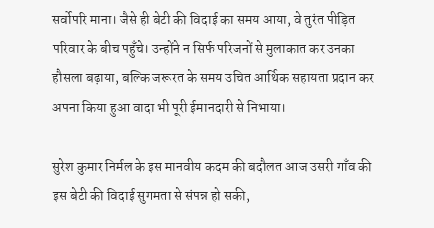सर्वोपरि माना। जैसे ही बेटी की विदाई का समय आया, वे तुरंत पीड़ित परिवार के बीच पहुँचे। उन्होंने न सिर्फ परिजनों से मुलाकात कर उनका हौसला बढ़ाया, बल्कि जरूरत के समय उचित आर्थिक सहायता प्रदान कर अपना किया हुआ वादा भी पूरी ईमानदारी से निभाया।

सुरेश कुमार निर्मल के इस मानवीय कदम की बदौलत आज उसरी गाँव की इस बेटी की विदाई सुगमता से संपन्न हो सकी,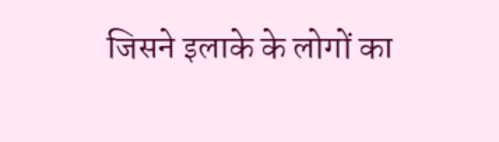जिसने इलाके के लोगों का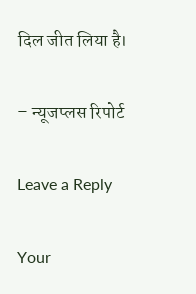दिल जीत लिया है।

– न्यूजप्लस रिपोर्ट

Leave a Reply

Your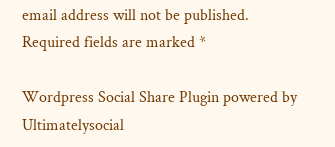email address will not be published. Required fields are marked *

Wordpress Social Share Plugin powered by Ultimatelysocial